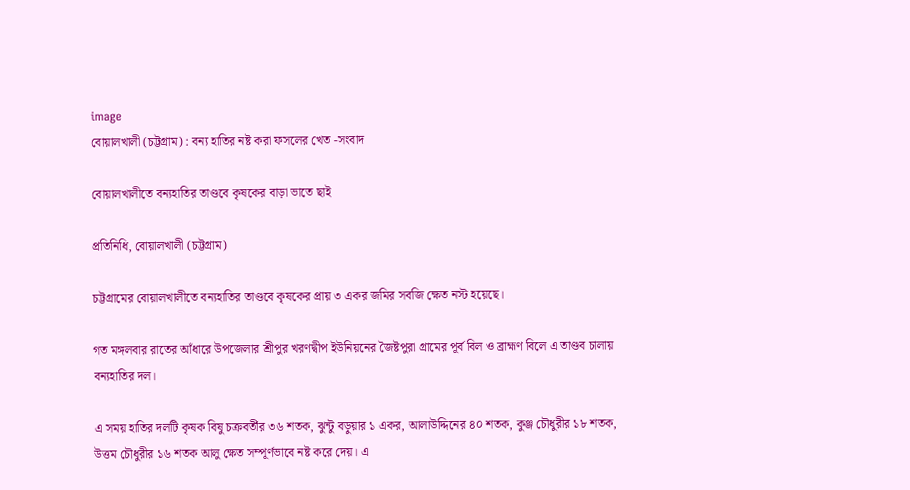image
বোয়ালখালী (চট্টগ্রাম) : বন্য হাতির নষ্ট করা ফসলের খেত -সংবাদ

বোয়ালখালীতে বন্যহাতির তাণ্ডবে কৃষকের বাড়া ভাতে ছাই

প্রতিনিধি, বোয়ালখালী (চট্টগ্রাম)

চট্টগ্রামের বোয়ালখালীতে বন্যহাতির তাণ্ডবে কৃষকের প্রায় ৩ একর জমির সবজি ক্ষেত নস্ট হয়েছে।

গত মঙ্গলবার রাতের আঁধারে উপজেলার শ্রীপুর খরণদ্বীপ ইউনিয়নের জৈষ্টপুরা গ্রামের পূর্ব বিল ও ব্রাহ্মণ বিলে এ তাণ্ডব চালায় বন্যহাতির দল।

এ সময় হাতির দলটি কৃষক বিষু চক্রবর্তীর ৩৬ শতক, ঝুন্টু বড়ুয়ার ১ একর, আলাউদ্দিনের ৪০ শতক, কুঞ্জ চৌধুরীর ১৮ শতক, উত্তম চৌধুরীর ১৬ শতক আলু ক্ষেত সম্পূর্ণভাবে নষ্ট করে দেয়। এ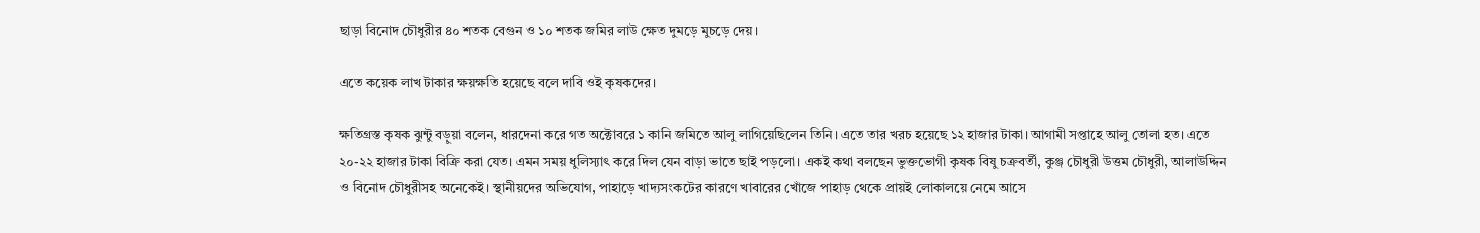ছাড়া বিনোদ চৌধুরীর ৪০ শতক বেগুন ও ১০ শতক জমির লাউ ক্ষেত দুমড়ে মুচড়ে দেয়।

এতে কয়েক লাখ টাকার ক্ষয়ক্ষতি হয়েছে বলে দাবি ওই কৃষকদের।

ক্ষতিগ্রস্ত কৃষক ঝুন্টু বড়ুয়া বলেন, ধারদেনা করে গত অক্টোবরে ১ কানি জমিতে আলু লাগিয়েছিলেন তিনি। এতে তার খরচ হয়েছে ১২ হাজার টাকা। আগামী সপ্তাহে আলু তোলা হত। এতে ২০-২২ হাজার টাকা বিক্রি করা যেত। এমন সময় ধুলিস্যাৎ করে দিল যেন বাড়া ভাতে ছাই পড়লো। একই কথা বলছেন ভুক্তভোগী কৃষক বিষু চক্রবর্তী, কুঞ্জ চৌধুরী উত্তম চৌধুরী, আলাউদ্দিন ও বিনোদ চৌধুরীসহ অনেকেই। স্থানীয়দের অভিযোগ, পাহাড়ে খাদ্যসংকটের কারণে খাবারের খোঁজে পাহাড় থেকে প্রায়ই লোকালয়ে নেমে আসে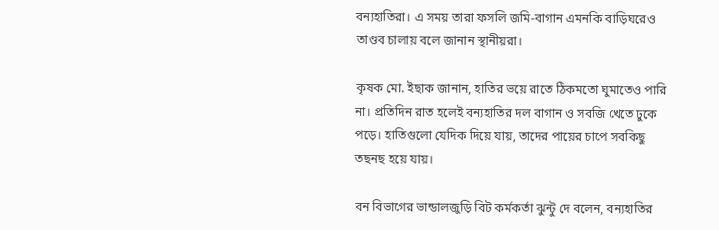বন্যহাতিরা। এ সময় তারা ফসলি জমি-বাগান এমনকি বাড়িঘরেও তাণ্ডব চালায় বলে জানান স্থানীয়রা।

কৃষক মো. ইছাক জানান, হাতির ভয়ে রাতে ঠিকমতো ঘুমাতেও পারি না। প্রতিদিন রাত হলেই বন্যহাতির দল বাগান ও সবজি খেতে ঢুকে পড়ে। হাতিগুলো যেদিক দিয়ে যায়, তাদের পায়ের চাপে সবকিছু তছনছ হয়ে যায়।

বন বিভাগের ভান্ডালজুড়ি বিট কর্মকর্তা ঝুন্টু দে বলেন, বন্যহাতির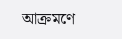আক্রমণে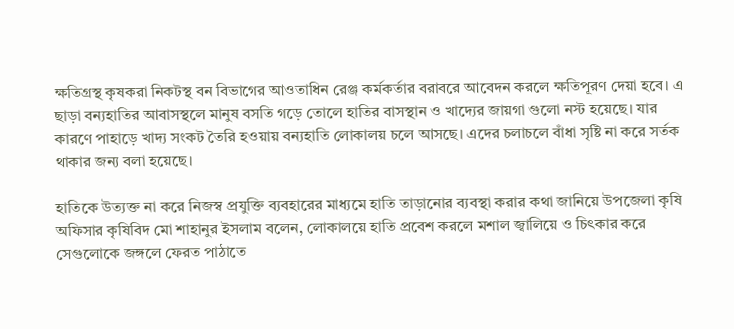ক্ষতিগ্রস্থ কৃষকরা নিকটস্থ বন বিভাগের আওতাধিন রেঞ্জ কর্মকর্তার বরাবরে আবেদন করলে ক্ষতিপূরণ দেয়া হবে। এ ছাড়া বন্যহাতির আবাসস্থলে মানুষ বসতি গড়ে তোলে হাতির বাসস্থান ও খাদ্যের জায়গা গুলো নস্ট হয়েছে। যার কারণে পাহাড়ে খাদ্য সংকট তৈরি হওয়ায় বন্যহাতি লোকালয় চলে আসছে। এদের চলাচলে বাঁধা সৃষ্টি না করে সর্তক থাকার জন্য বলা হয়েছে।

হাতিকে উত্যক্ত না করে নিজস্ব প্রযুক্তি ব্যবহারের মাধ্যমে হাতি তাড়ানোর ব্যবস্থা করার কথা জানিয়ে উপজেলা কৃষি অফিসার কৃষিবিদ মো শাহানুর ইসলাম বলেন, লোকালয়ে হাতি প্রবেশ করলে মশাল জ্বালিয়ে ও চিৎকার করে সেগুলোকে জঙ্গলে ফেরত পাঠাতে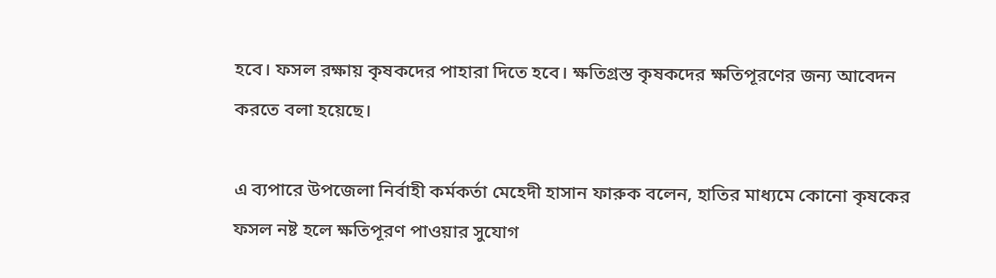হবে। ফসল রক্ষায় কৃষকদের পাহারা দিতে হবে। ক্ষতিগ্রস্ত কৃষকদের ক্ষতিপূরণের জন্য আবেদন করতে বলা হয়েছে।

এ ব্যপারে উপজেলা নির্বাহী কর্মকর্তা মেহেদী হাসান ফারুক বলেন, হাতির মাধ্যমে কোনো কৃষকের ফসল নষ্ট হলে ক্ষতিপূরণ পাওয়ার সুযোগ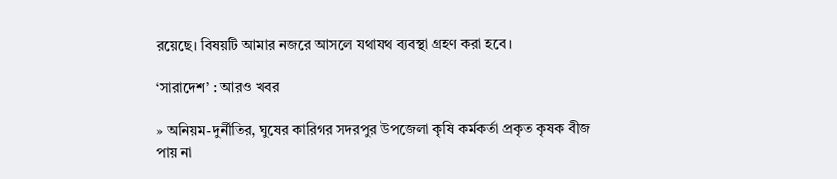রয়েছে। বিষয়টি আমার নজরে আসলে যথাযথ ব্যবস্থা গ্রহণ করা হবে।

‘সারাদেশ’ : আরও খবর

» অনিয়ম-দুর্নীতির, ঘুষের কারিগর সদরপুর উপজেলা কৃষি কর্মকর্তা প্রকৃত কৃষক বীজ পায় না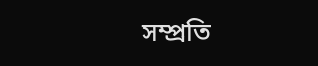সম্প্রতি